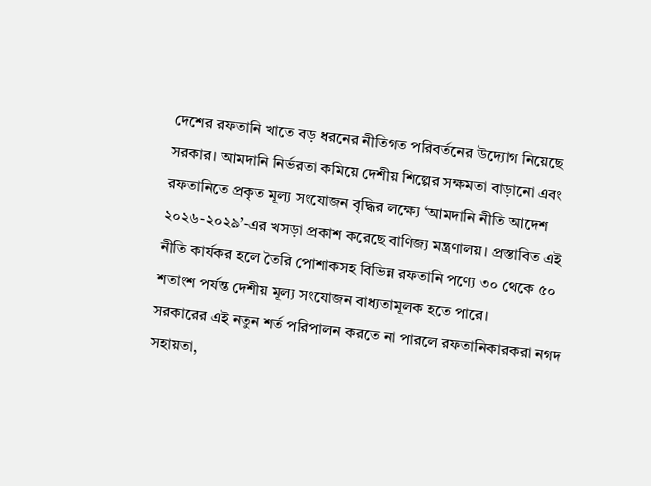দেশের রফতানি খাতে বড় ধরনের নীতিগত পরিবর্তনের উদ্যোগ নিয়েছে সরকার। আমদানি নির্ভরতা কমিয়ে দেশীয় শিল্পের সক্ষমতা বাড়ানো এবং রফতানিতে প্রকৃত মূল্য সংযোজন বৃদ্ধির লক্ষ্যে ‘আমদানি নীতি আদেশ ২০২৬-২০২৯’-এর খসড়া প্রকাশ করেছে বাণিজ্য মন্ত্রণালয়। প্রস্তাবিত এই নীতি কার্যকর হলে তৈরি পোশাকসহ বিভিন্ন রফতানি পণ্যে ৩০ থেকে ৫০ শতাংশ পর্যন্ত দেশীয় মূল্য সংযোজন বাধ্যতামূলক হতে পারে।
সরকারের এই নতুন শর্ত পরিপালন করতে না পারলে রফতানিকারকরা নগদ সহায়তা,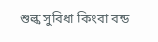শুল্ক সুবিধা কিংবা বন্ড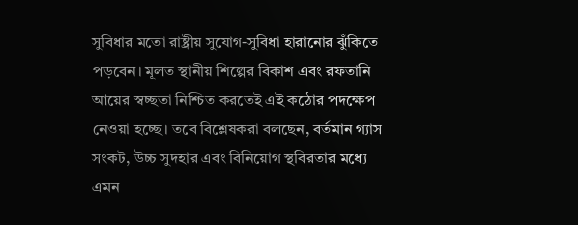সুবিধার মতো রাষ্ট্রীয় সুযোগ-সুবিধা হারানোর ঝুঁকিতে পড়বেন। মূলত স্থানীয় শিল্পের বিকাশ এবং রফতানি আয়ের স্বচ্ছতা নিশ্চিত করতেই এই কঠোর পদক্ষেপ নেওয়া হচ্ছে। তবে বিশ্লেষকরা বলছেন, বর্তমান গ্যাস সংকট, উচ্চ সুদহার এবং বিনিয়োগ স্থবিরতার মধ্যে এমন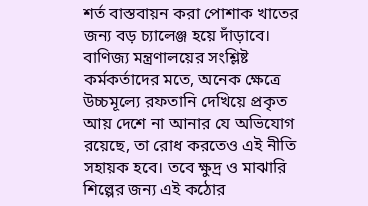শর্ত বাস্তবায়ন করা পোশাক খাতের জন্য বড় চ্যালেঞ্জ হয়ে দাঁড়াবে।
বাণিজ্য মন্ত্রণালয়ের সংশ্লিষ্ট কর্মকর্তাদের মতে, অনেক ক্ষেত্রে উচ্চমূল্যে রফতানি দেখিয়ে প্রকৃত আয় দেশে না আনার যে অভিযোগ রয়েছে, তা রোধ করতেও এই নীতি সহায়ক হবে। তবে ক্ষুদ্র ও মাঝারি শিল্পের জন্য এই কঠোর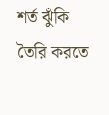শর্ত ঝুঁকি তৈরি করতে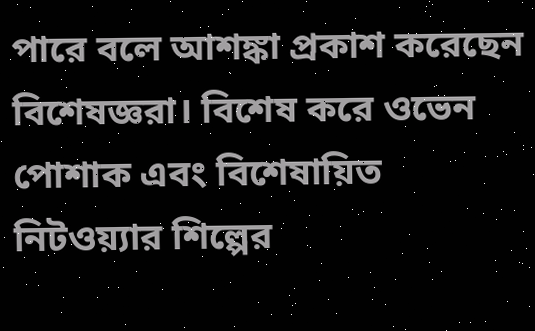পারে বলে আশঙ্কা প্রকাশ করেছেন বিশেষজ্ঞরা। বিশেষ করে ওভেন পোশাক এবং বিশেষায়িত নিটওয়্যার শিল্পের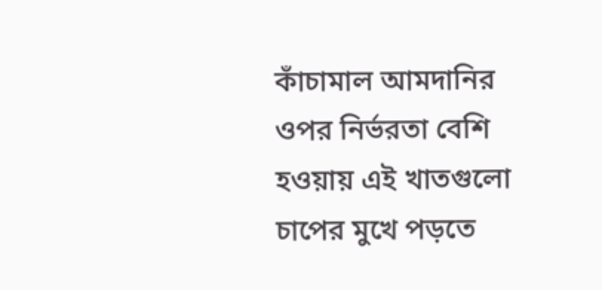কাঁচামাল আমদানির ওপর নির্ভরতা বেশি হওয়ায় এই খাতগুলো চাপের মুখে পড়তে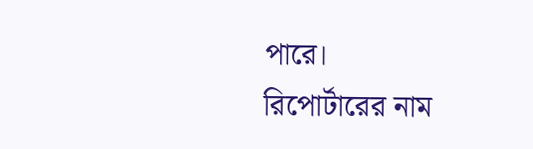পারে।
রিপোর্টারের নাম